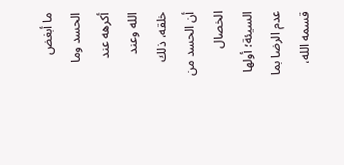ما أبغض الحسد وما أكرهه عند الله وعند خلقه، ذلك أن الحسد من الخصال السيئة؛ أولها عدم الرضا بما قسمه الله،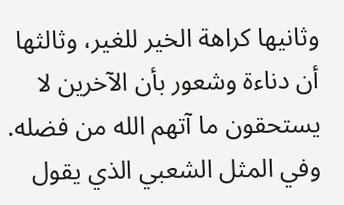وثانيها كراهة الخير للغير، وثالثها أن دناءة وشعور بأن الآخرين لا يستحقون ما آتهم الله من فضله.
وفي المثل الشعبي الذي يقول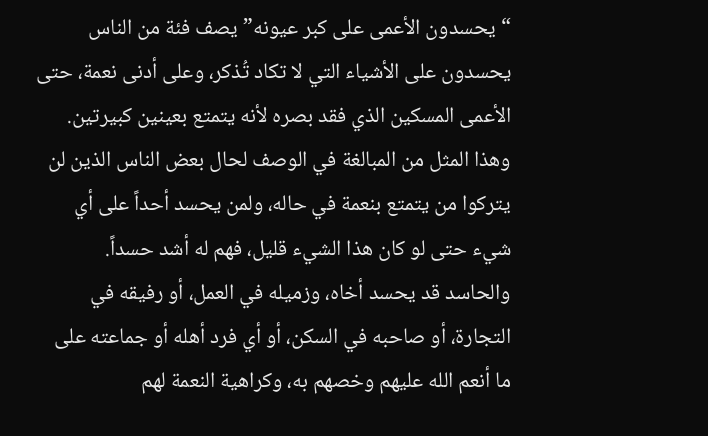“يحسدون الأعمى على كبر عيونه” يصف فئة من الناس يحسدون على الأشياء التي لا تكاد تُذكر، وعلى أدنى نعمة، حتى الأعمى المسكين الذي فقد بصره لأنه يتمتع بعينين كبيرتين.
وهذا المثل من المبالغة في الوصف لحال بعض الناس الذين لن يتركوا من يتمتع بنعمة في حاله، ولمن يحسد أحداً على أي شيء حتى لو كان هذا الشيء قليل، فهم له أشد حسداً.
والحاسد قد يحسد أخاه، وزميله في العمل، أو رفيقه في التجارة، أو صاحبه في السكن، أو أي فرد أهله أو جماعته على ما أنعم الله عليهم وخصهم به، وكراهية النعمة لهم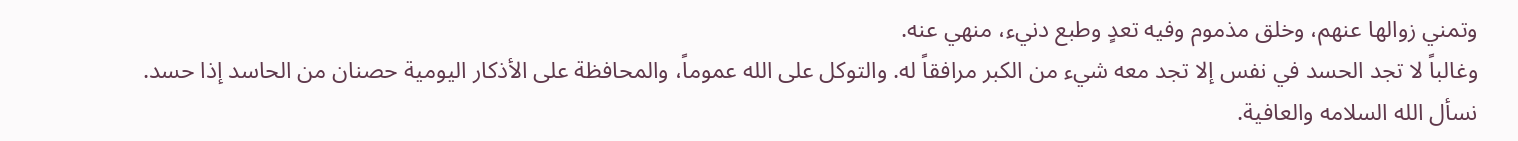وتمني زوالها عنهم، وخلق مذموم وفيه تعدٍ وطبع دنيء، منهي عنه.
وغالباً لا تجد الحسد في نفس إلا تجد معه شيء من الكبر مرافقاً له. والتوكل على الله عموماً، والمحافظة على الأذكار اليومية حصنان من الحاسد إذا حسد.
نسأل الله السلامه والعافية.